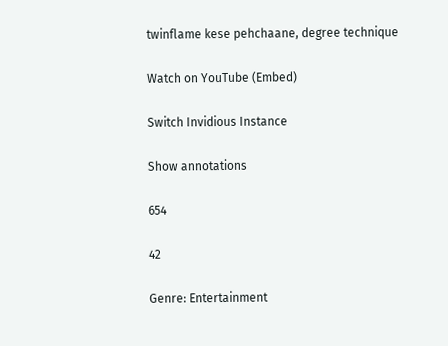twinflame kese pehchaane, degree technique

Watch on YouTube (Embed)

Switch Invidious Instance

Show annotations

654

42

Genre: Entertainment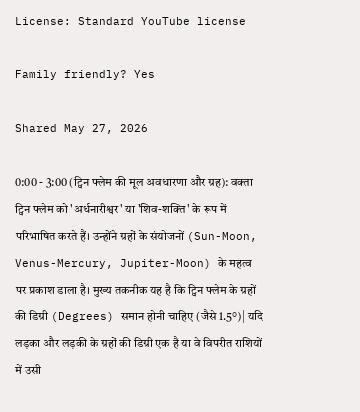License: Standard YouTube license

Family friendly? Yes

Shared May 27, 2026

0:00 - 3:00 (ट्विन फ्लेम की मूल अवधारणा और ग्रह): वक्ता ट्विन फ्लेम को 'अर्धनारीश्वर' या 'शिव-शक्ति' के रूप में परिभाषित करते हैं। उन्होंने ग्रहों के संयोजनों (Sun-Moon, Venus-Mercury, Jupiter-Moon) के महत्व पर प्रकाश डाला है। मुख्य तकनीक यह है कि ट्विन फ्लेम के ग्रहों की डिग्री (Degrees) समान होनी चाहिए (जैसे 1.5°)| यदि लड़का और लड़की के ग्रहों की डिग्री एक है या वे विपरीत राशियों में उसी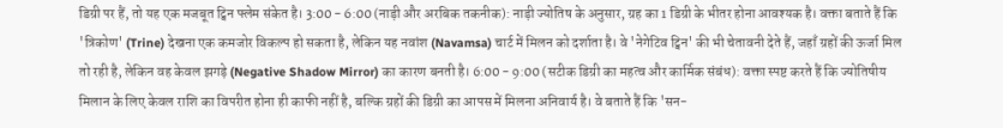डिग्री पर हैं, तो यह एक मजबूत ट्विन फ्लेम संकेत है। 3:00 - 6:00 (नाड़ी और अरबिक तकनीक): नाड़ी ज्योतिष के अनुसार, ग्रह का 1 डिग्री के भीतर होना आवश्यक है। वक्ता बताते हैं कि 'त्रिकोण' (Trine) देखना एक कमजोर विकल्प हो सकता है, लेकिन यह नवांश (Navamsa) चार्ट में मिलन को दर्शाता है। वे 'नेगेटिव ट्विन' की भी चेतावनी देते हैं, जहाँ ग्रहों की ऊर्जा मिल तो रही है, लेकिन वह केवल झगड़े (Negative Shadow Mirror) का कारण बनती है। 6:00 - 9:00 (सटीक डिग्री का महत्व और कार्मिक संबंध): वक्ता स्पष्ट करते हैं कि ज्योतिषीय मिलान के लिए केवल राशि का विपरीत होना ही काफी नहीं है, बल्कि ग्रहों की डिग्री का आपस में मिलना अनिवार्य है। वे बताते हैं कि 'सन-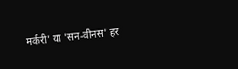मर्करी' या 'सन-वीनस' हर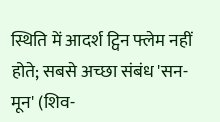स्थिति में आदर्श ट्विन फ्लेम नहीं होते; सबसे अच्छा संबंध 'सन-मून' (शिव-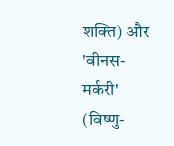शक्ति) और 'वीनस-मर्करी' (विष्णु-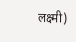लक्ष्मी)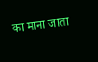का माना जाता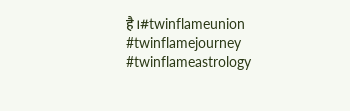है।#twinflameunion #twinflamejourney #twinflameastrology